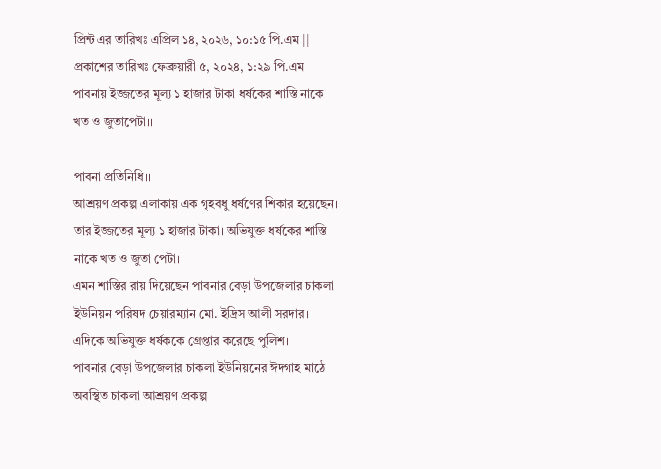প্রিন্ট এর তারিখঃ এপ্রিল ১৪, ২০২৬, ১০:১৫ পি.এম || প্রকাশের তারিখঃ ফেব্রুয়ারী ৫, ২০২৪, ১:২৯ পি.এম
পাবনায় ইজ্জতের মূল্য ১ হাজার টাকা ধর্ষকের শাস্তি নাকে খত ও জুতাপেটা।।

পাবনা প্রতিনিধি।।
আশ্রয়ণ প্রকল্প এলাকায় এক গৃহবধু ধর্ষণের শিকার হয়েছেন। তার ইজ্জতের মূল্য ১ হাজার টাকা। অভিযুক্ত ধর্ষকের শাস্তি নাকে খত ও জুতা পেটা।
এমন শাস্তির রায় দিয়েছেন পাবনার বেড়া উপজেলার চাকলা ইউনিয়ন পরিষদ চেয়ারম্যান মো. ইদ্রিস আলী সরদার। এদিকে অভিযুক্ত ধর্ষককে গ্রেপ্তার করেছে পুলিশ।
পাবনার বেড়া উপজেলার চাকলা ইউনিয়নের ঈদগাহ মাঠে অবস্থিত চাকলা আশ্রয়ণ প্রকল্প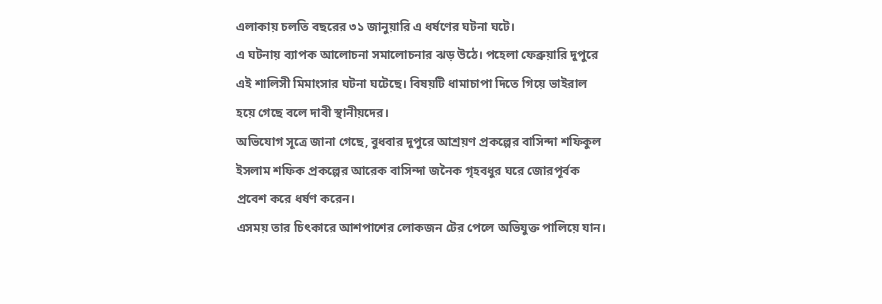এলাকায় চলতি বছরের ৩১ জানুয়ারি এ ধর্ষণের ঘটনা ঘটে।
এ ঘটনায় ব্যাপক আলোচনা সমালোচনার ঝড় উঠে। পহেলা ফেব্রুয়ারি দুপুরে এই শালিসী মিমাংসার ঘটনা ঘটেছে। বিষয়টি ধামাচাপা দিতে গিয়ে ভাইরাল হয়ে গেছে বলে দাবী স্থানীয়দের।
অভিযোগ সূত্রে জানা গেছে, বুধবার দুপুরে আশ্রয়ণ প্রকল্পের বাসিন্দা শফিকুল ইসলাম শফিক প্রকল্পের আরেক বাসিন্দা জনৈক গৃহবধুর ঘরে জোরপূর্বক প্রবেশ করে ধর্ষণ করেন।
এসময় তার চিৎকারে আশপাশের লোকজন টের পেলে অভিযুক্ত পালিয়ে যান।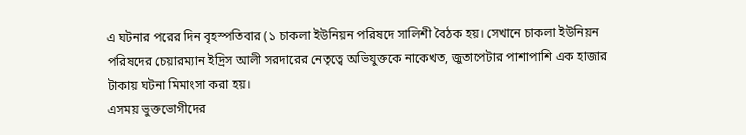এ ঘটনার পরের দিন বৃহস্পতিবার (১ চাকলা ইউনিয়ন পরিষদে সালিশী বৈঠক হয়। সেখানে চাকলা ইউনিয়ন পরিষদের চেয়ারম্যান ইদ্রিস আলী সরদারের নেতৃত্বে অভিযুক্তকে নাকেখত, জুতাপেটার পাশাপাশি এক হাজার টাকায় ঘটনা মিমাংসা করা হয়।
এসময় ভুক্তভোগীদের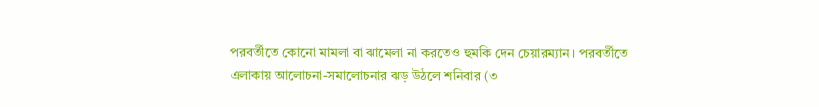পরবর্তীতে কোনো মামলা বা ঝামেলা না করতেও হুমকি দেন চেয়ারম্যান। পরবর্তীতে এলাকায় আলোচনা-সমালোচনার ঝড় উঠলে শনিবার (৩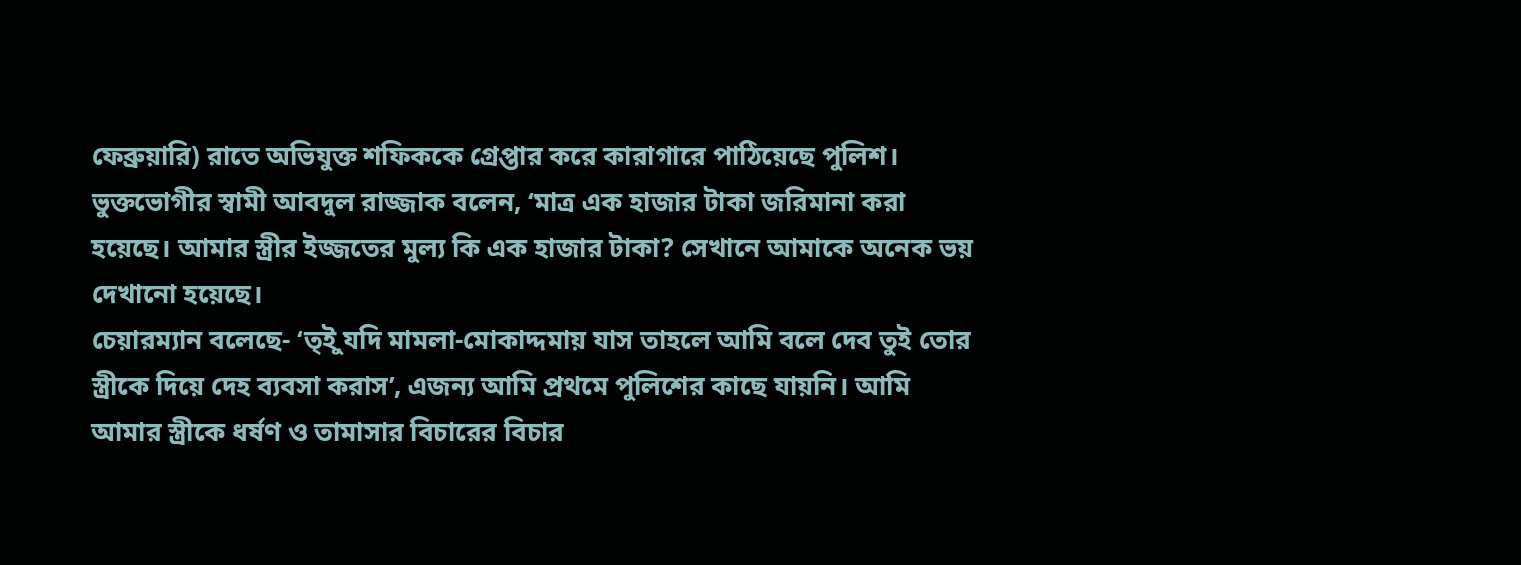ফেব্রুয়ারি) রাতে অভিযুক্ত শফিককে গ্রেপ্তার করে কারাগারে পাঠিয়েছে পুলিশ।
ভুক্তভোগীর স্বামী আবদুল রাজ্জাক বলেন, ‘মাত্র এক হাজার টাকা জরিমানা করা হয়েছে। আমার স্ত্রীর ইজ্জতের মুল্য কি এক হাজার টাকা? সেখানে আমাকে অনেক ভয় দেখানো হয়েছে।
চেয়ারম্যান বলেছে- ‘ত্ইু যদি মামলা-মোকাদ্দমায় যাস তাহলে আমি বলে দেব তুই তোর স্ত্রীকে দিয়ে দেহ ব্যবসা করাস’, এজন্য আমি প্রথমে পুলিশের কাছে যায়নি। আমি আমার স্ত্রীকে ধর্ষণ ও তামাসার বিচারের বিচার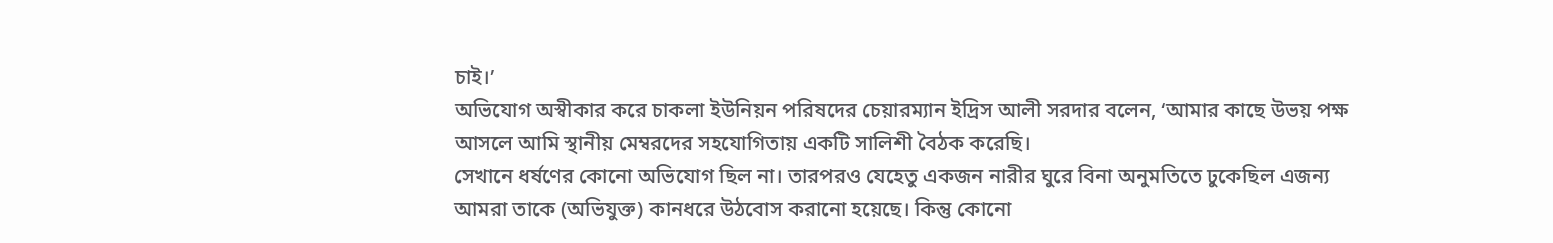চাই।’
অভিযোগ অস্বীকার করে চাকলা ইউনিয়ন পরিষদের চেয়ারম্যান ইদ্রিস আলী সরদার বলেন, ‘আমার কাছে উভয় পক্ষ আসলে আমি স্থানীয় মেম্বরদের সহযোগিতায় একটি সালিশী বৈঠক করেছি।
সেখানে ধর্ষণের কোনো অভিযোগ ছিল না। তারপরও যেহেতু একজন নারীর ঘুরে বিনা অনুমতিতে ঢুকেছিল এজন্য আমরা তাকে (অভিযুক্ত) কানধরে উঠবোস করানো হয়েছে। কিন্তু কোনো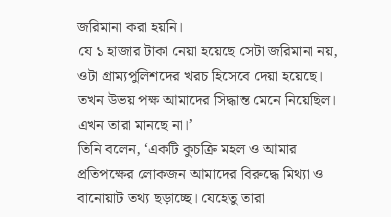জরিমানা করা হয়নি।
যে ১ হাজার টাকা নেয়া হয়েছে সেটা জরিমানা নয়, ওটা গ্রাম্যপুলিশদের খরচ হিসেবে দেয়া হয়েছে। তখন উভয় পক্ষ আমাদের সিদ্ধান্ত মেনে নিয়েছিল। এখন তারা মানছে না।’
তিনি বলেন, ‘একটি কুচক্রি মহল ও আমার প্রতিপক্ষের লোকজন আমাদের বিরুদ্ধে মিথ্যা ও বানোয়াট তথ্য ছড়াচ্ছে। যেহেতু তারা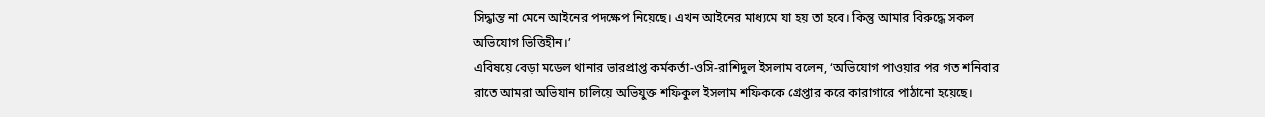সিদ্ধান্ত না মেনে আইনের পদক্ষেপ নিয়েছে। এখন আইনের মাধ্যমে যা হয় তা হবে। কিন্তু আমার বিরুদ্ধে সকল অভিযোগ ভিত্তিহীন।’
এবিষয়ে বেড়া মডেল থানার ভারপ্রাপ্ত কর্মকর্তা-ওসি-রাশিদুল ইসলাম বলেন, ‘অভিযোগ পাওয়ার পর গত শনিবার রাতে আমরা অভিযান চালিয়ে অভিযুক্ত শফিকুল ইসলাম শফিককে গ্রেপ্তার করে কারাগারে পাঠানো হয়েছে।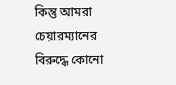কিন্তু আমরা চেয়ারম্যানের বিরুদ্ধে কোনো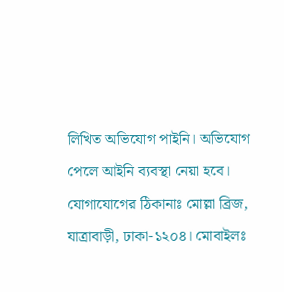লিখিত অভিযোগ পাইনি। অভিযোগ পেলে আইনি ব্যবস্থা নেয়া হবে।
যোগাযোগের ঠিকানাঃ মোল্লা ব্রিজ, যাত্রাবাড়ী, ঢাকা-১২০৪। মোবাইলঃ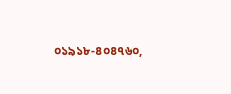০১৯১৮-৪০৪৭৬০,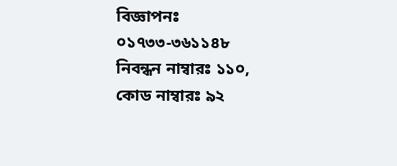বিজ্ঞাপনঃ ০১৭৩৩-৩৬১১৪৮
নিবন্ধন নাম্বারঃ ১১০, কোড নাম্বারঃ ৯২